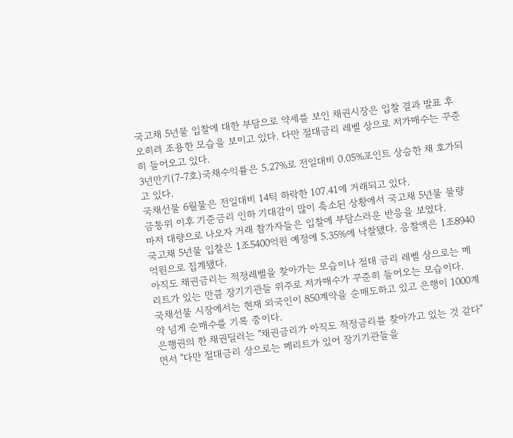국고채 5년물 입찰에 대한 부담으로 약세를 보인 채권시장은 입찰 결과 발표 후 오히려 조용한 모습을 보이고 있다. 다만 절대금리 레벨 상으로 저가매수는 꾸준히 들어오고 있다.
3년만기(7-7호)국채수익률은 5.27%로 전일대비 0.05%포인트 상승한 채 호가되고 있다.
국채선물 6월물은 전일대비 14틱 하락한 107.41에 거래되고 있다.
금통위 이후 기준금리 인하 기대감이 많이 축소된 상황에서 국고채 5년물 물량마저 대량으로 나오자 거래 참가자들은 입찰에 부담스러운 반응을 보였다.
국고채 5년물 입찰은 1조5400억원 예정에 5.35%에 낙찰됐다. 응찰액은 1조8940억원으로 집계됐다.
아직도 채권금리는 적정레벨을 찾아가는 모습이나 절대 금리 레벨 상으로는 메리트가 있는 만큼 장기기관들 위주로 저가매수가 꾸준히 들어오는 모습이다.
국채선물 시장에서는 현재 외국인이 850계약을 순매도하고 있고 은행이 1000계약 넘게 순매수를 기록 중이다.
은행권의 한 채권딜러는 "채권금리가 아직도 적정금리를 찾아가고 있는 것 같다"면서 "다만 절대금리 상으로는 메리트가 있어 장기기관들을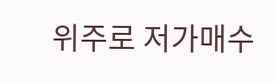위주로 저가매수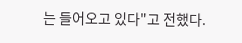는 들어오고 있다"고 전했다.